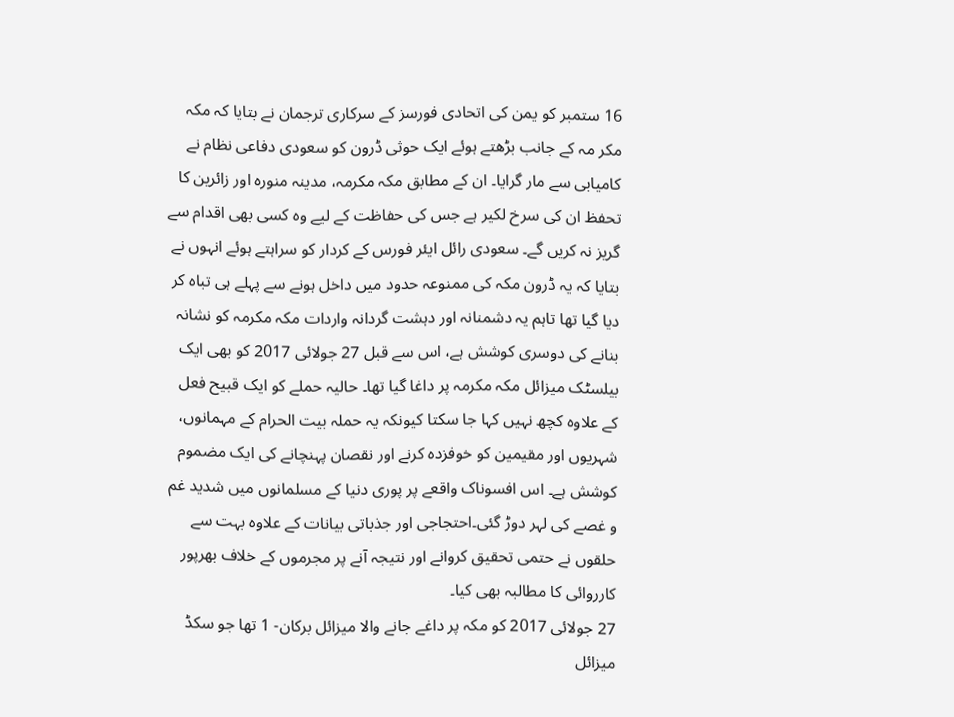16 ستمبر کو یمن کی اتحادی فورسز کے سرکاری ترجمان نے بتایا کہ مکہ مکر مہ کے جانب بڑھتے ہوئے ایک حوثی ڈرون کو سعودی دفاعی نظام نے کامیابی سے مار گرایا۔ ان کے مطابق مکہ مکرمہ، مدینہ منورہ اور زائرین کا تحفظ ان کی سرخ لکیر ہے جس کی حفاظت کے لیے وہ کسی بھی اقدام سے گریز نہ کریں گے۔ سعودی رائل ایئر فورس کے کردار کو سراہتے ہوئے انہوں نے بتایا کہ یہ ڈرون مکہ کی ممنوعہ حدود میں داخل ہونے سے پہلے ہی تباہ کر دیا گیا تھا تاہم یہ دشمنانہ اور دہشت گردانہ واردات مکہ مکرمہ کو نشانہ بنانے کی دوسری کوشش ہے، اس سے قبل 27 جولائی 2017 کو بھی ایک بیلسٹک میزائل مکہ مکرمہ پر داغا گیا تھا۔ حالیہ حملے کو ایک قبیح فعل کے علاوہ کچھ نہیں کہا جا سکتا کیونکہ یہ حملہ بیت الحرام کے مہمانوں، شہریوں اور مقیمین کو خوفزدہ کرنے اور نقصان پہنچانے کی ایک مضموم کوشش ہے۔ اس افسوناک واقعے پر پوری دنیا کے مسلمانوں میں شدید غم و غصے کی لہر دوڑ گئی۔احتجاجی اور جذباتی بیانات کے علاوہ بہت سے حلقوں نے حتمی تحقیق کروانے اور نتیجہ آنے پر مجرموں کے خلاف بھرپور کارروائی کا مطالبہ بھی کیا۔
27 جولائی 2017 کو مکہ پر داغے جانے والا میزائل برکان- 1 تھا جو سکڈ میزائل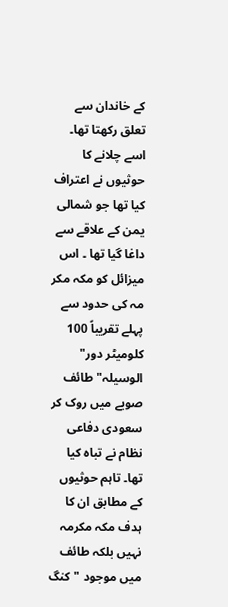کے خاندان سے تعلق رکھتا تھا۔ اسے چلانے کا حوثیوں نے اعتراف کیا تھا جو شمالی یمن کے علاقے سے داغا گیا تھا ۔ اس میزائل کو مکہ مکر مہ کی حدود سے پہلے تقریباً 100 کلومیٹر دور" الوسیلہ" طائف صوبے میں روک کر سعودی دفاعی نظام نے تباہ کیا تھا۔ تاہم حوثیوں کے مطابق ان کا ہدف مکہ مکرمہ نہیں بلکہ طائف میں موجود "کنگ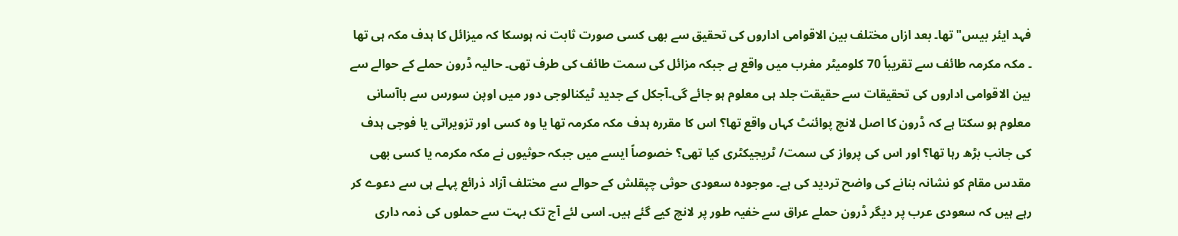فہد ایئر بیس" تھا۔ بعد ازاں مختلف بین الاقوامی اداروں کی تحقیق سے بھی کسی صورت ثابت نہ ہوسکا کہ میزائل کا ہدف مکہ ہی تھا ۔ مکہ مکرمہ طائف سے تقریباً 70 کلومیٹر مغرب میں واقع ہے جبکہ مزائل کی سمت طائف کی طرف تھی۔ حالیہ ڈرون حملے کے حوالے سے بین الاقوامی اداروں کی تحقیقات سے حقیقت جلد ہی معلوم ہو جائے گی۔آجکل کے جدید ٹیکنالوجی دور میں اوپن سورس سے باآسانی معلوم ہو سکتا ہے کہ ڈرون کا اصل لانچ پوائنٹ کہاں واقع تھا؟ اس کا مقررہ ہدف مکہ مکرمہ تھا یا وہ کسی اور تزویراتی یا فوجی ہدف کی جانب بڑھ رہا تھا؟ اور اس کی پرواز کی سمت/ ٹریجیکٹری کیا تھی؟ خصوصاً ایسے میں جبکہ حوثیوں نے مکہ مکرمہ یا کسی بھی مقدس مقام کو نشانہ بنانے کی واضح تردید کی ہے۔ موجودہ سعودی حوثی چپقلش کے حوالے سے مختلف آزاد ذرائع پہلے ہی سے دعوے کر رہے ہیں کہ سعودی عرب پر دیگر ڈرون حملے عراق سے خفیہ طور پر لانچ کیے گئے ہیں۔ اسی لئے آج تک بہت سے حملوں کی ذمہ داری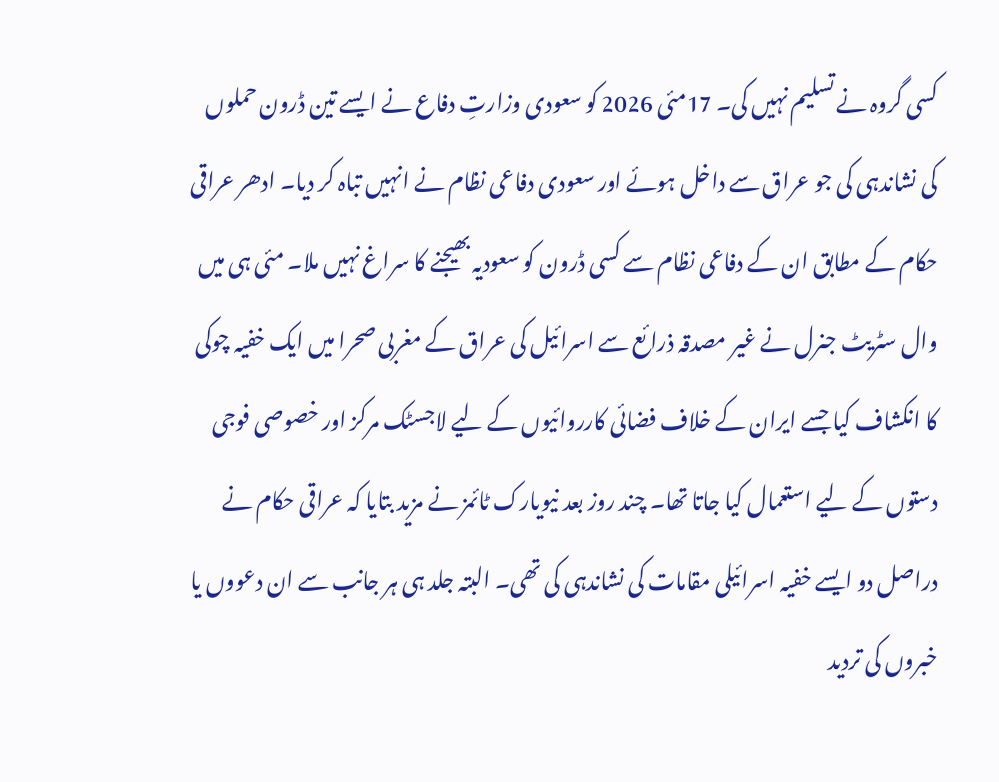کسی گروہ نے تسلیم نہیں کی۔ 17مئی 2026 کو سعودی وزارتِ دفاع نے ایسے تین ڈرون حملوں کی نشاندہی کی جو عراق سے داخل ہوئے اور سعودی دفاعی نظام نے انہیں تباہ کر دیا۔ ادھر عراقی حکام کے مطابق ان کے دفاعی نظام سے کسی ڈرون کو سعودیہ بھیجنے کا سراغ نہیں ملا۔ مئی ہی میں وال سٹریٹ جنرل نے غیر مصدقہ ذرائع سے اسرائیل کی عراق کے مغربی صحرا میں ایک خفیہ چوکی کا انکشاف کیا جسے ایران کے خلاف فضائی کارروائیوں کے لیے لاجسٹک مرکز اور خصوصی فوجی دستوں کے لیے استعمال کیا جاتا تھا۔ چند روز بعد نیویارک ٹائمز نے مزید بتایا کہ عراقی حکام نے دراصل دو ایسے خفیہ اسرائیلی مقامات کی نشاندہی کی تھی۔ البتہ جلد ہی ہر جانب سے ان دعووں یا خبروں کی تردید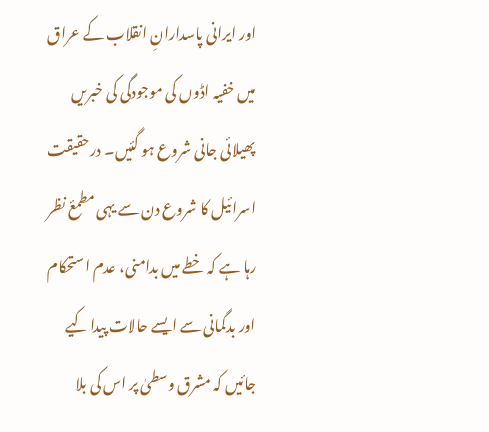اور ایرانی پاسدارانِ انقلاب کے عراق میں خفیہ اڈوں کی موجودگی کی خبریں پھیلائی جانی شروع ہو گئیں۔ درحقیقت اسرائیل کا شروع دن سے یہی مطمعٔ نظر رہا ہے کہ خطے میں بدامنی، عدم استحکام اور بدگمانی سے ایسے حالات پیدا کیے جائیں کہ مشرق وسطیٰ پر اس کی بلا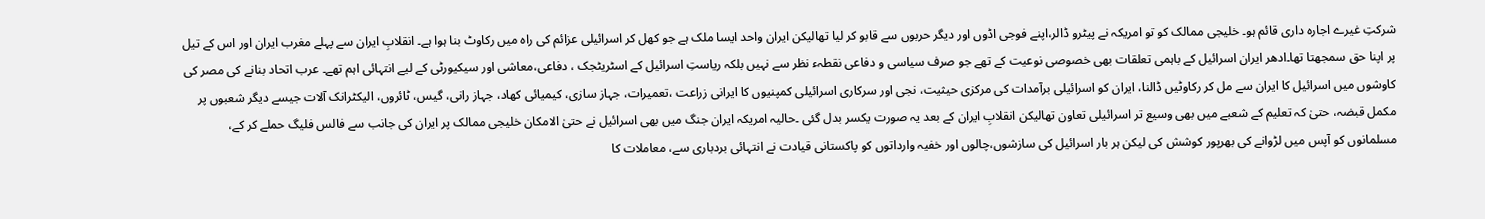شرکتِ غیرے اجارہ داری قائم ہو۔ خلیجی ممالک کو تو امریکہ نے پیٹرو ڈالر،اپنے فوجی اڈوں اور دیگر حربوں سے قابو کر لیا تھالیکن ایران واحد ایسا ملک ہے جو کھل کر اسرائیلی عزائم کی راہ میں رکاوٹ بنا ہوا ہے۔ انقلابِ ایران سے پہلے مغرب ایران اور اس کے تیل پر اپنا حق سمجھتا تھا۔ادھر ایران اسرائیل کے باہمی تعلقات بھی خصوصی نوعیت کے تھے جو صرف سیاسی و دفاعی نقطہء نظر سے نہیں بلکہ ریاستِ اسرائیل کے اسٹریٹجک ، دفاعی،معاشی اور سیکیورٹی کے لیے انتہائی اہم تھے۔ عرب اتحاد بنانے کی مصر کی کاوشوں میں اسرائیل کا ایران سے مل کر رکاوٹیں ڈالنا، ایران کو اسرائیلی برآمدات کی مرکزی حیثیت، نجی اور سرکاری اسرائیلی کمپنیوں کا ایرانی زراعت ،تعمیرات، جہاز سازی، کیمیائی کھاد، جہاز رانی، گیس، ٹائروں، الیکٹرانک آلات جیسے دیگر شعبوں پر مکمل قبضہ، حتیٰ کہ تعلیم کے شعبے میں بھی وسیع تر اسرائیلی تعاون تھالیکن انقلابِ ایران کے بعد یہ صورت یکسر بدل گئی ۔حالیہ امریکہ ایران جنگ میں بھی اسرائیل نے حتیٰ الامکان خلیجی ممالک پر ایران کی جانب سے فالس فلیگ حملے کر کے، مسلمانوں کو آپس میں لڑوانے کی بھرپور کوشش کی لیکن ہر بار اسرائیل کی سازشوں،چالوں اور خفیہ وارداتوں کو پاکستانی قیادت نے انتہائی بردباری سے، معاملات کا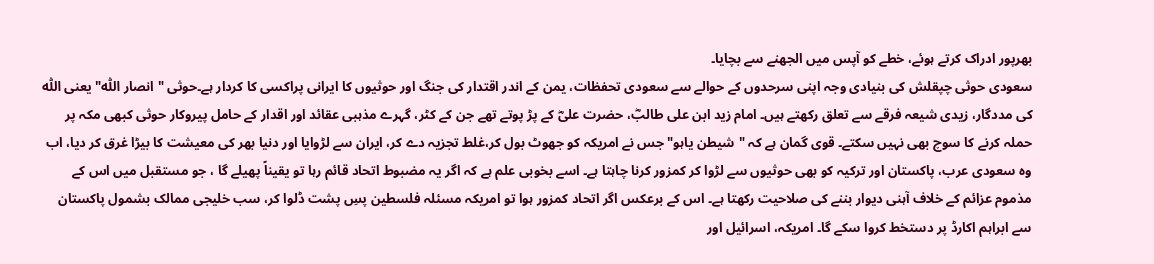بھرپور ادراک کرتے ہوئے، خطے کو آپس میں الجھنے سے بچایا۔
سعودی حوثی چپقلش کی بنیادی وجہ اپنی سرحدوں کے حوالے سے سعودی تحفظات، یمن کے اندر اقتدار کی جنگ اور حوثیوں کا ایرانی پراکسی کا کردار ہے۔حوثی "انصار اللّٰہ" یعنی اللّٰہ کی مددگار، زیدی شیعہ فرقے سے تعلق رکھتے ہیں۔ امام زید ابن علی طالبؓ، حضرت علیؓ کے پڑ پوتے تھے جن کے کٹر، گہرے مذہبی عقائد اور اقدار کے حامل پیروکار حوثی کبھی مکہ پر حملہ کرنے کا سوچ بھی نہیں سکتے۔ قوی گمان ہے کہ "شیطن یاہو" جس نے امریکہ کو جھوٹ بول کر،غلط تجزیہ دے کر، ایران سے لڑوایا اور دنیا بھر کی معیشت کا بیڑا غرق کر دیا، اب وہ سعودی عرب، پاکستان اور ترکیہ کو بھی حوثیوں سے لڑوا کر کمزور کرنا چاہتا ہے۔ اسے بخوبی علم ہے کہ اگر یہ مضبوط اتحاد قائم رہا تو یقیناً پھیلے گا ، جو مستقبل میں اس کے مذموم عزائم کے خلاف آہنی دیوار بننے کی صلاحیت رکھتا ہے۔ اس کے برعکس اگر اتحاد کمزور ہوا تو امریکہ مسئلہ فلسطین پسِ پشت ڈلوا کر، سب خلیجی ممالک بشمول پاکستان سے ابراہم اکارڈ پر دستخط کروا سکے گا۔ امریکہ، اسرائیل اور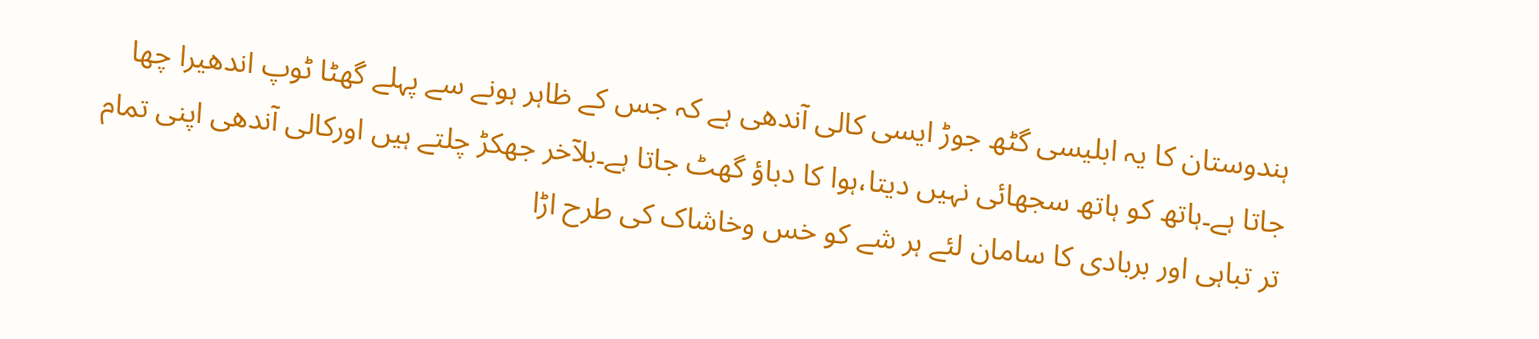ہندوستان کا یہ ابلیسی گٹھ جوڑ ایسی کالی آندھی ہے کہ جس کے ظاہر ہونے سے پہلے گھٹا ٹوپ اندھیرا چھا جاتا ہے۔ہاتھ کو ہاتھ سجھائی نہیں دیتا،ہوا کا دباؤ گھٹ جاتا ہے۔بلآخر جھکڑ چلتے ہیں اورکالی آندھی اپنی تمام تر تباہی اور بربادی کا سامان لئے ہر شے کو خس وخاشاک کی طرح اڑا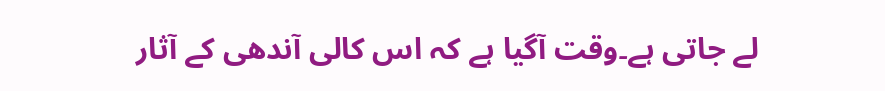لے جاتی ہے۔وقت آگیا ہے کہ اس کالی آندھی کے آثار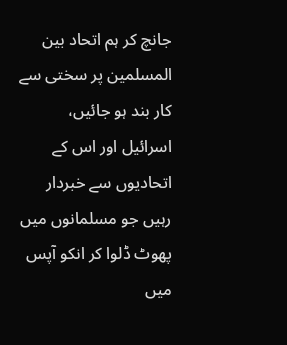جانچ کر ہم اتحاد بین المسلمین پر سختی سے کار بند ہو جائیں، اسرائیل اور اس کے اتحادیوں سے خبردار رہیں جو مسلمانوں میں پھوٹ ڈلوا کر انکو آپس میں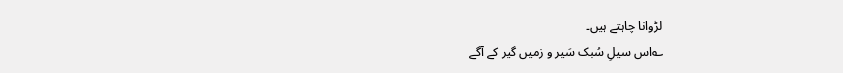لڑوانا چاہتے ہیں۔
؎اس سیلِ سُبک سَیر و زمیں گیر کے آگے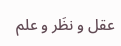عقل و نظَر و علم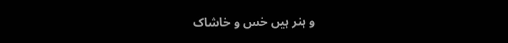و ہنر ہیں خس و خاشاک